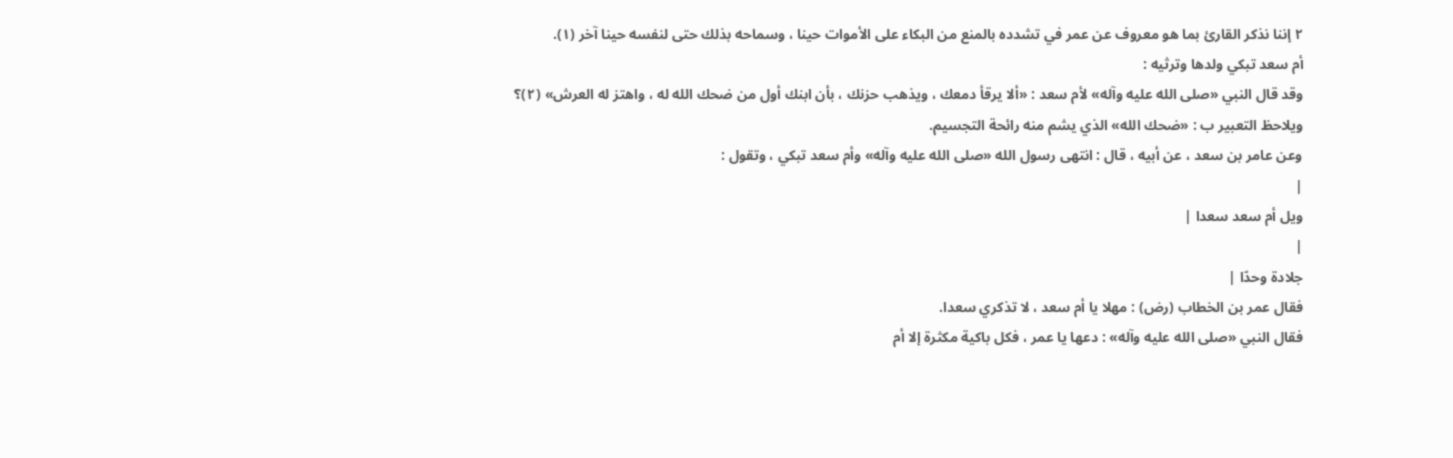٢ إننا نذكر القارئ بما هو معروف عن عمر في تشدده بالمنع من البكاء على الأموات حينا ، وسماحه بذلك حتى لنفسه حينا آخر (١).
أم سعد تبكي ولدها وترثيه :
وقد قال النبي «صلى الله عليه وآله» لأم سعد : «ألا يرقأ دمعك ، ويذهب حزنك ، بأن ابنك أول من ضحك الله له ، واهتز له العرش» (٢)؟
ويلاحظ التعبير ب : «ضحك الله» الذي يشم منه رائحة التجسيم.
وعن عامر بن سعد ، عن أبيه ، قال : انتهى رسول الله «صلى الله عليه وآله» وأم سعد تبكي ، وتقول :
|
ويل أم سعد سعدا |
|
جلادة وحدّا |
فقال عمر بن الخطاب (رض) : مهلا يا أم سعد ، لا تذكري سعدا.
فقال النبي «صلى الله عليه وآله» : دعها يا عمر ، فكل باكية مكثرة إلا أم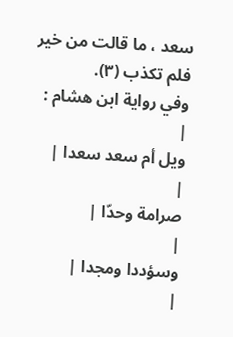سعد ، ما قالت من خير فلم تكذب (٣).
وفي رواية ابن هشام :
|
ويل أم سعد سعدا |
|
صرامة وحدّا |
|
وسؤددا ومجدا |
|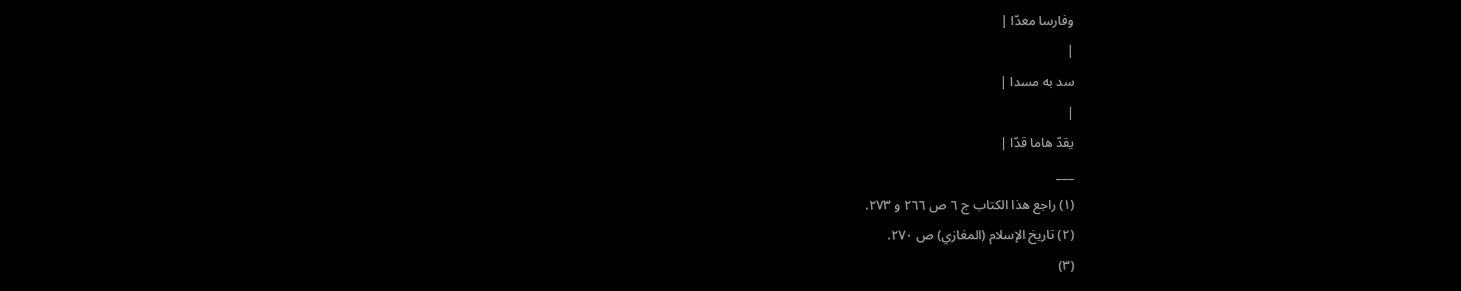وفارسا معدّا |
|
سد به مسدا |
|
يقدّ هاما قدّا |
___
(١) راجع هذا الكتاب ج ٦ ص ٢٦٦ و ٢٧٣.
(٢) تاريخ الإسلام (المغازي) ص ٢٧٠.
(٣)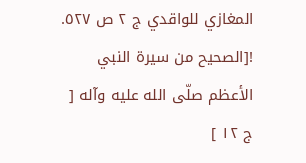المغازي للواقدي ج ٢ ص ٥٢٧.
![الصحيح من سيرة النبي الأعظم صلّى الله عليه وآله [ ج ١٢ ]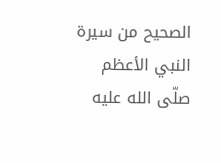الصحيح من سيرة النبي الأعظم صلّى الله عليه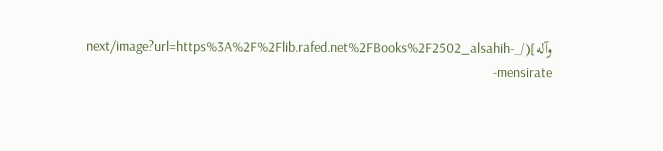وآله](/_next/image?url=https%3A%2F%2Flib.rafed.net%2FBooks%2F2502_alsahih-mensirate-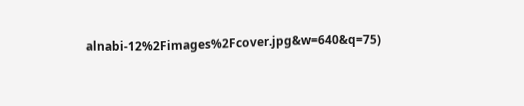alnabi-12%2Fimages%2Fcover.jpg&w=640&q=75)